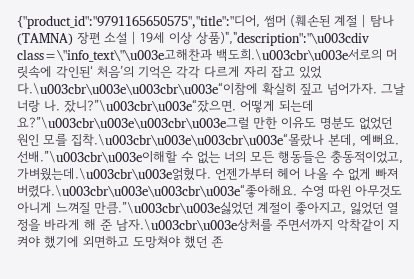{"product_id":"9791165650575","title":"디어, 썸머 (훼손된 계절 | 탐나(TAMNA) 장편 소설 | 19세 이상 상품)","description":"\u003cdiv class=\"info_text\"\u003e고해찬과 백도희.\u003cbr\u003e서로의 머릿속에 각인된‘ 처음’의 기억은 각각 다르게 자리 잡고 있었다.\u003cbr\u003e\u003cbr\u003e“이참에 확실히 짚고 넘어가자. 그날 너랑 나. 잤니?”\u003cbr\u003e“잤으면. 어떻게 되는데요?”\u003cbr\u003e\u003cbr\u003e그럴 만한 이유도 명분도 없었던 원인 모를 집착.\u003cbr\u003e\u003cbr\u003e“몰랐나 본데, 예뻐요. 선배.”\u003cbr\u003e이해할 수 없는 너의 모든 행동들은 충동적이었고, 가벼웠는데.\u003cbr\u003e얽혔다. 언젠가부터 헤어 나올 수 없게 빠져 버렸다.\u003cbr\u003e\u003cbr\u003e“좋아해요. 수영 따윈 아무것도 아니게 느껴질 만큼.”\u003cbr\u003e싫었던 계절이 좋아지고, 잃었던 열정을 바라게 해 준 남자.\u003cbr\u003e상처를 주면서까지 악착같이 지켜야 했기에 외면하고 도망쳐야 했던 존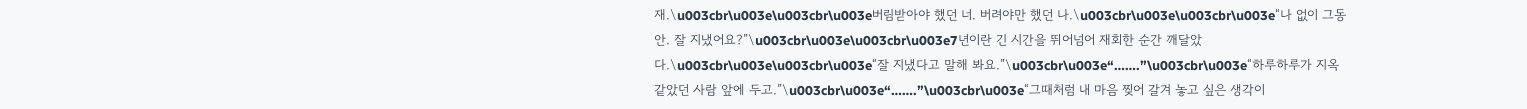재.\u003cbr\u003e\u003cbr\u003e버림받아야 했던 너. 버려야만 했던 나.\u003cbr\u003e\u003cbr\u003e“나 없이 그동안. 잘 지냈어요?”\u003cbr\u003e\u003cbr\u003e7년이란 긴 시간을 뛰어넘어 재회한 순간 깨달았다.\u003cbr\u003e\u003cbr\u003e“잘 지냈다고 말해 봐요.”\u003cbr\u003e“…….”\u003cbr\u003e“하루하루가 지옥 같았던 사람 앞에 두고.”\u003cbr\u003e“…….”\u003cbr\u003e“그때처럼 내 마음 찢어 갈겨 놓고 싶은 생각이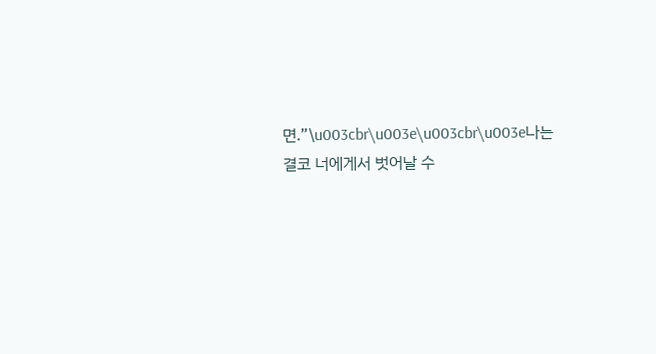면.”\u003cbr\u003e\u003cbr\u003e나는 결코 너에게서 벗어날 수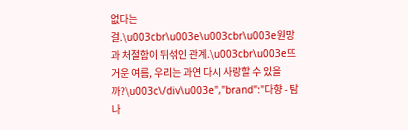없다는 걸.\u003cbr\u003e\u003cbr\u003e원망과 처절함이 뒤섞인 관계.\u003cbr\u003e뜨거운 여름, 우리는 과연 다시 사랑할 수 있을까?\u003c\/div\u003e","brand":"다향 - 탐나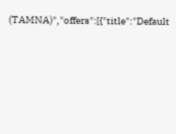(TAMNA)","offers":[{"title":"Default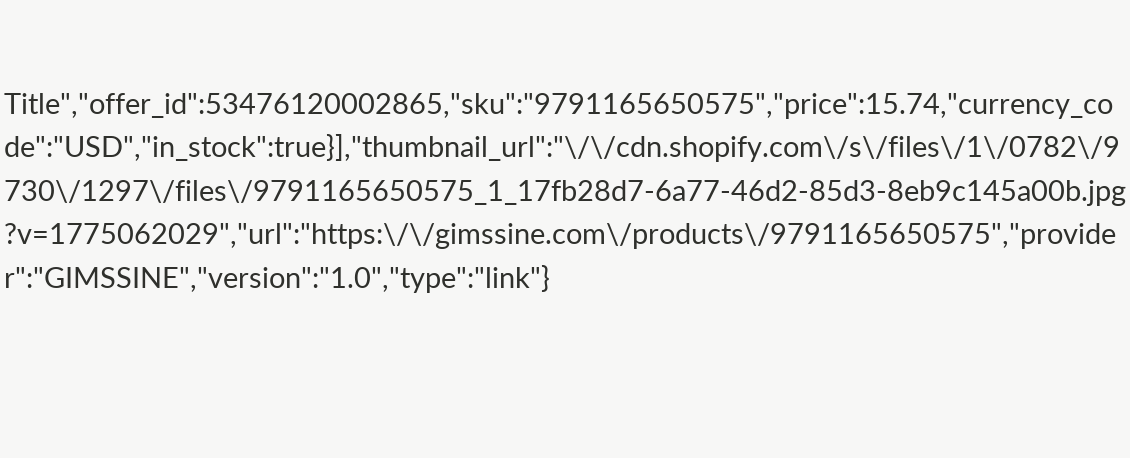Title","offer_id":53476120002865,"sku":"9791165650575","price":15.74,"currency_code":"USD","in_stock":true}],"thumbnail_url":"\/\/cdn.shopify.com\/s\/files\/1\/0782\/9730\/1297\/files\/9791165650575_1_17fb28d7-6a77-46d2-85d3-8eb9c145a00b.jpg?v=1775062029","url":"https:\/\/gimssine.com\/products\/9791165650575","provider":"GIMSSINE","version":"1.0","type":"link"}